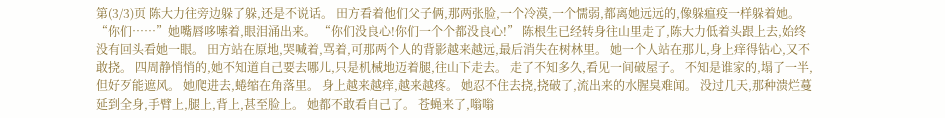第(3/3)页 陈大力往旁边躲了躲,还是不说话。 田方看着他们父子俩,那两张脸,一个冷漠,一个懦弱,都离她远远的,像躲瘟疫一样躲着她。 “你们……”她嘴唇哆嗦着,眼泪涌出来。 “你们没良心!你们一个个都没良心!” 陈根生已经转身往山里走了,陈大力低着头跟上去,始终没有回头看她一眼。 田方站在原地,哭喊着,骂着,可那两个人的背影越来越远,最后消失在树林里。 她一个人站在那儿,身上痒得钻心,又不敢挠。 四周静悄悄的,她不知道自己要去哪儿,只是机械地迈着腿,往山下走去。 走了不知多久,看见一间破屋子。 不知是谁家的,塌了一半,但好歹能遮风。 她爬进去,蜷缩在角落里。 身上越来越痒,越来越疼。 她忍不住去挠,挠破了,流出来的水腥臭难闻。 没过几天,那种溃烂蔓延到全身,手臂上,腿上,背上,甚至脸上。 她都不敢看自己了。 苍蝇来了,嗡嗡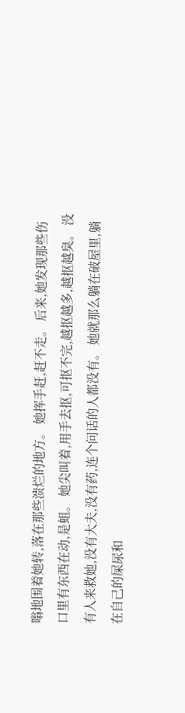嗡地围着她转,落在那些溃烂的地方。 她挥手赶,赶不走。 后来,她发现那些伤口里有东西在动,是蛆。 她尖叫着,用手去抠,可抠不完,越抠越多,越抠越臭。 没有人来救她,没有大夫,没有药,连个问话的人都没有。 她就那么躺在破屋里,躺在自己的屎尿和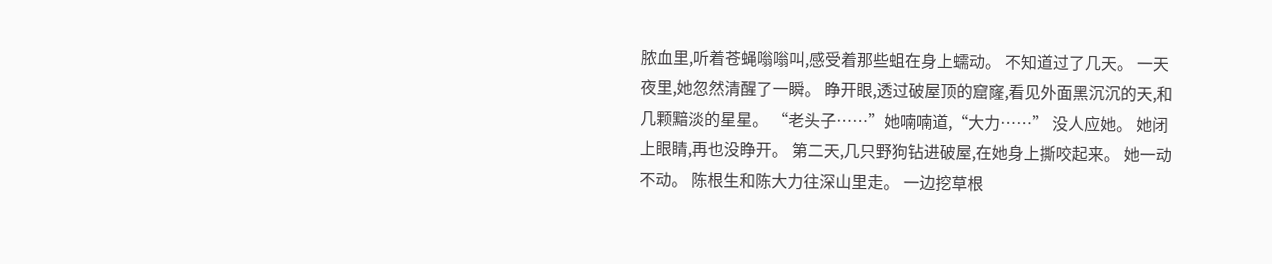脓血里,听着苍蝇嗡嗡叫,感受着那些蛆在身上蠕动。 不知道过了几天。 一天夜里,她忽然清醒了一瞬。 睁开眼,透过破屋顶的窟窿,看见外面黑沉沉的天,和几颗黯淡的星星。 “老头子……”她喃喃道,“大力……” 没人应她。 她闭上眼睛,再也没睁开。 第二天,几只野狗钻进破屋,在她身上撕咬起来。 她一动不动。 陈根生和陈大力往深山里走。 一边挖草根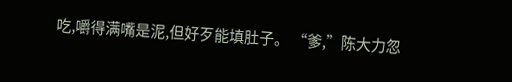吃,嚼得满嘴是泥,但好歹能填肚子。 “爹,”陈大力忽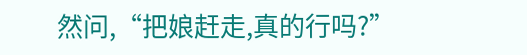然问,“把娘赶走,真的行吗?”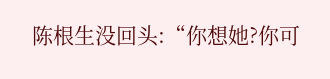陈根生没回头:“你想她?你可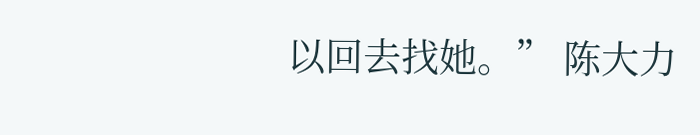以回去找她。” 陈大力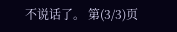不说话了。 第(3/3)页